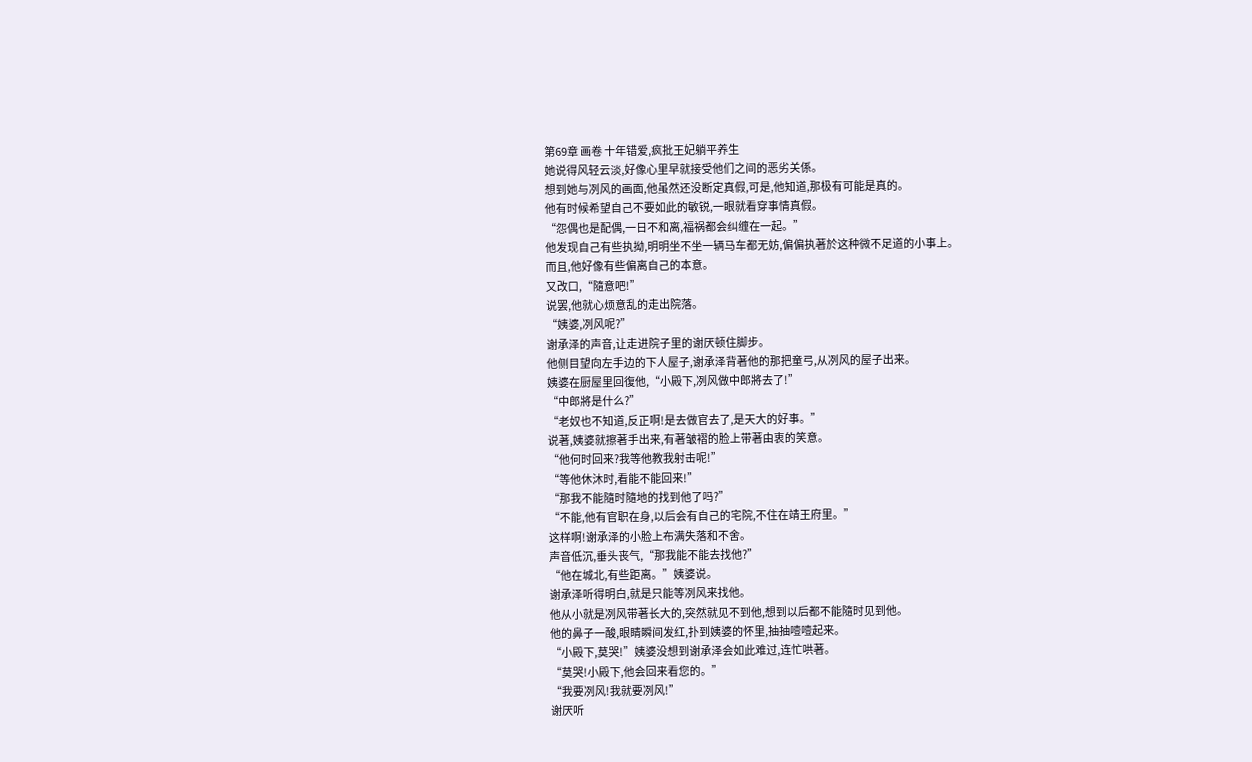第69章 画卷 十年错爱,疯批王妃躺平养生
她说得风轻云淡,好像心里早就接受他们之间的恶劣关係。
想到她与冽风的画面,他虽然还没断定真假,可是,他知道,那极有可能是真的。
他有时候希望自己不要如此的敏锐,一眼就看穿事情真假。
“怨偶也是配偶,一日不和离,福祸都会纠缠在一起。”
他发现自己有些执拗,明明坐不坐一辆马车都无妨,偏偏执著於这种微不足道的小事上。
而且,他好像有些偏离自己的本意。
又改口,“隨意吧!”
说罢,他就心烦意乱的走出院落。
“姨婆,冽风呢?”
谢承泽的声音,让走进院子里的谢厌顿住脚步。
他侧目望向左手边的下人屋子,谢承泽背著他的那把童弓,从冽风的屋子出来。
姨婆在厨屋里回復他,“小殿下,冽风做中郎將去了!”
“中郎將是什么?”
“老奴也不知道,反正啊!是去做官去了,是天大的好事。”
说著,姨婆就擦著手出来,有著皱褶的脸上带著由衷的笑意。
“他何时回来?我等他教我射击呢!”
“等他休沐时,看能不能回来!”
“那我不能隨时隨地的找到他了吗?”
“不能,他有官职在身,以后会有自己的宅院,不住在靖王府里。”
这样啊!谢承泽的小脸上布满失落和不舍。
声音低沉,垂头丧气,“那我能不能去找他?”
“他在城北,有些距离。”姨婆说。
谢承泽听得明白,就是只能等冽风来找他。
他从小就是冽风带著长大的,突然就见不到他,想到以后都不能隨时见到他。
他的鼻子一酸,眼睛瞬间发红,扑到姨婆的怀里,抽抽噎噎起来。
“小殿下,莫哭!”姨婆没想到谢承泽会如此难过,连忙哄著。
“莫哭!小殿下,他会回来看您的。”
“我要冽风!我就要冽风!”
谢厌听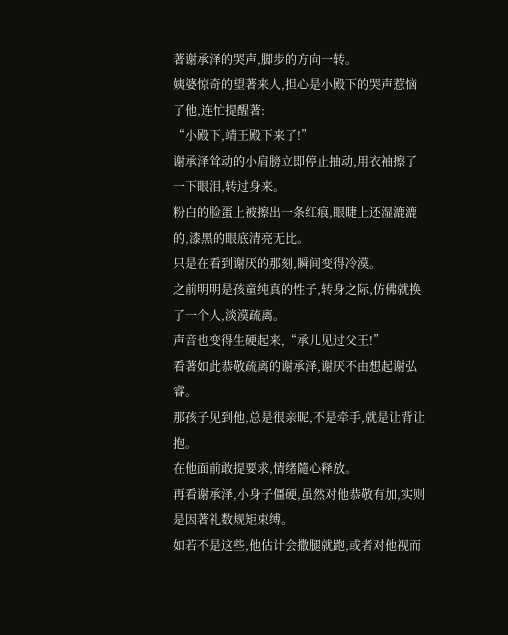著谢承泽的哭声,脚步的方向一转。
姨婆惊奇的望著来人,担心是小殿下的哭声惹恼了他,连忙提醒著:
“小殿下,靖王殿下来了!”
谢承泽耸动的小肩膀立即停止抽动,用衣袖擦了一下眼泪,转过身来。
粉白的脸蛋上被擦出一条红痕,眼睫上还湿漉漉的,漆黑的眼底清亮无比。
只是在看到谢厌的那刻,瞬间变得冷漠。
之前明明是孩童纯真的性子,转身之际,仿佛就换了一个人,淡漠疏离。
声音也变得生硬起来,“承儿见过父王!”
看著如此恭敬疏离的谢承泽,谢厌不由想起谢弘睿。
那孩子见到他,总是很亲昵,不是牵手,就是让背让抱。
在他面前敢提要求,情绪隨心释放。
再看谢承泽,小身子僵硬,虽然对他恭敬有加,实则是因著礼数规矩束缚。
如若不是这些,他估计会撒腿就跑,或者对他视而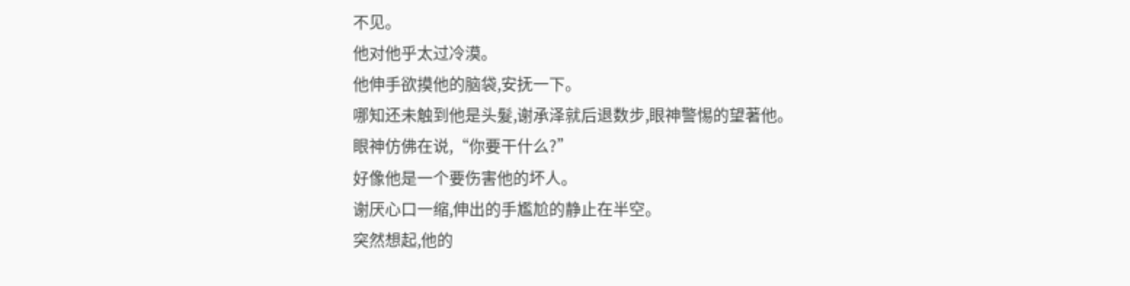不见。
他对他乎太过冷漠。
他伸手欲摸他的脑袋,安抚一下。
哪知还未触到他是头髮,谢承泽就后退数步,眼神警惕的望著他。
眼神仿佛在说,“你要干什么?”
好像他是一个要伤害他的坏人。
谢厌心口一缩,伸出的手尷尬的静止在半空。
突然想起,他的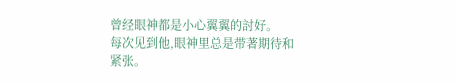曾经眼神都是小心翼翼的討好。
每次见到他,眼神里总是带著期待和紧张。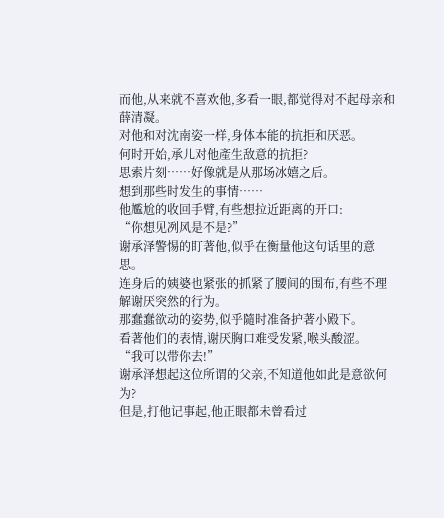而他,从来就不喜欢他,多看一眼,都觉得对不起母亲和薛清凝。
对他和对沈南姿一样,身体本能的抗拒和厌恶。
何时开始,承儿对他產生敌意的抗拒?
思索片刻……好像就是从那场冰嬉之后。
想到那些时发生的事情……
他尷尬的收回手臂,有些想拉近距离的开口:
“你想见冽风是不是?”
谢承泽警惕的盯著他,似乎在衡量他这句话里的意思。
连身后的姨婆也紧张的抓紧了腰间的围布,有些不理解谢厌突然的行为。
那蠢蠢欲动的姿势,似乎隨时准备护著小殿下。
看著他们的表情,谢厌胸口难受发紧,喉头酸涩。
“我可以带你去!”
谢承泽想起这位所谓的父亲,不知道他如此是意欲何为?
但是,打他记事起,他正眼都未曾看过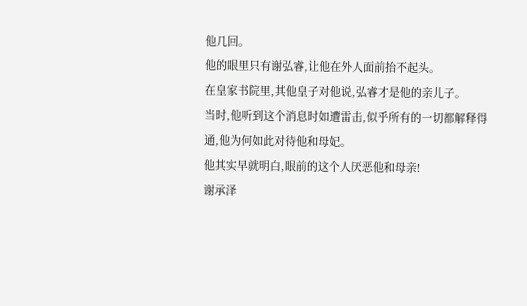他几回。
他的眼里只有谢弘睿,让他在外人面前抬不起头。
在皇家书院里,其他皇子对他说,弘睿才是他的亲儿子。
当时,他听到这个消息时如遭雷击,似乎所有的一切都解释得通,他为何如此对待他和母妃。
他其实早就明白,眼前的这个人厌恶他和母亲!
谢承泽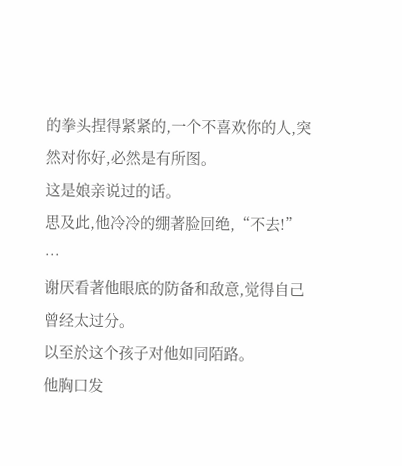的拳头捏得紧紧的,一个不喜欢你的人,突然对你好,必然是有所图。
这是娘亲说过的话。
思及此,他冷冷的绷著脸回绝,“不去!”
…
谢厌看著他眼底的防备和敌意,觉得自己曾经太过分。
以至於这个孩子对他如同陌路。
他胸口发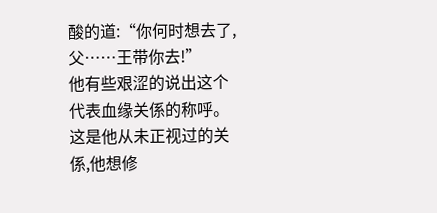酸的道:“你何时想去了,父……王带你去!”
他有些艰涩的说出这个代表血缘关係的称呼。
这是他从未正视过的关係,他想修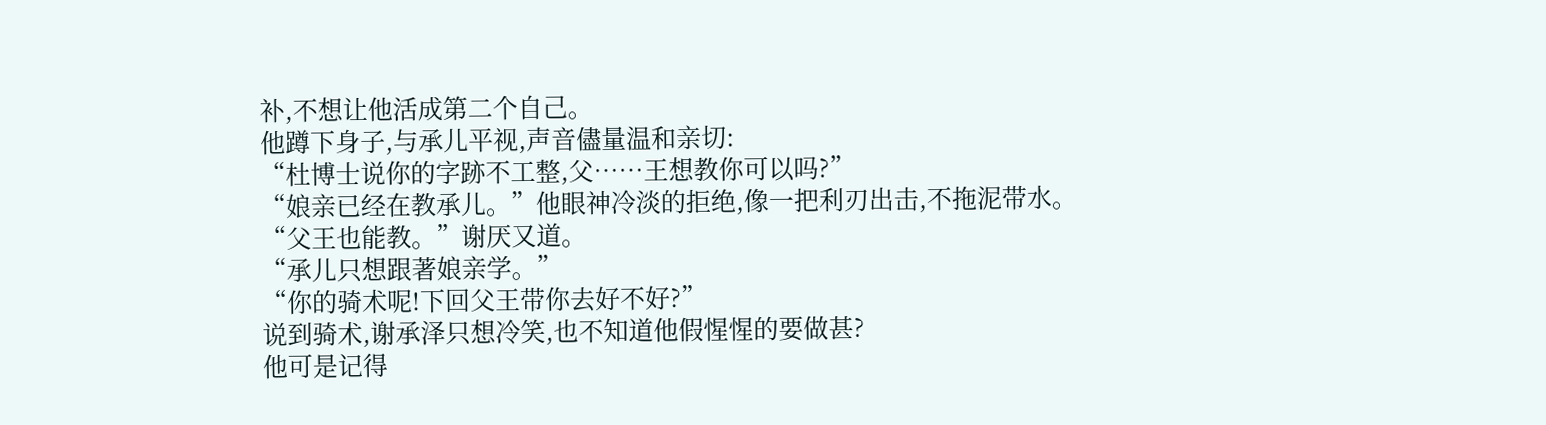补,不想让他活成第二个自己。
他蹲下身子,与承儿平视,声音儘量温和亲切:
“杜博士说你的字跡不工整,父……王想教你可以吗?”
“娘亲已经在教承儿。”他眼神冷淡的拒绝,像一把利刃出击,不拖泥带水。
“父王也能教。”谢厌又道。
“承儿只想跟著娘亲学。”
“你的骑术呢!下回父王带你去好不好?”
说到骑术,谢承泽只想冷笑,也不知道他假惺惺的要做甚?
他可是记得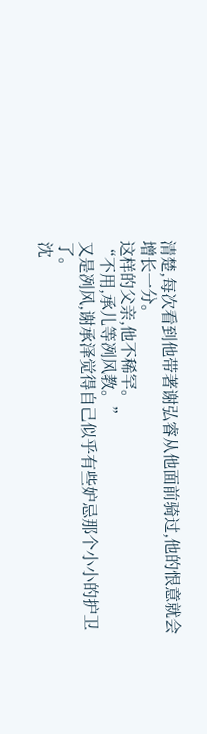清楚,每次看到他带著谢弘睿从他面前骑过,他的恨意就会增长一分。
这样的父亲,他不稀罕。
“不用,承儿等冽风教。”
又是冽风,谢承泽觉得自己似乎有些妒忌那个小小的护卫了。
沈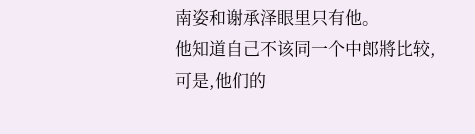南姿和谢承泽眼里只有他。
他知道自己不该同一个中郎將比较,可是,他们的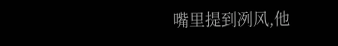嘴里提到冽风,他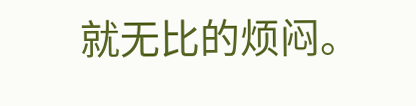就无比的烦闷。